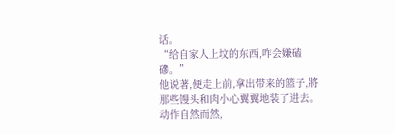话。
“给自家人上坟的东西,咋会嫌磕磣。”
他说著,便走上前,拿出带来的篮子,將那些馒头和肉小心翼翼地装了进去。
动作自然而然,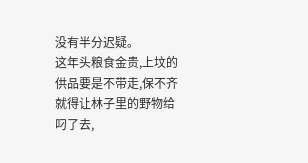没有半分迟疑。
这年头粮食金贵,上坟的供品要是不带走,保不齐就得让林子里的野物给叼了去,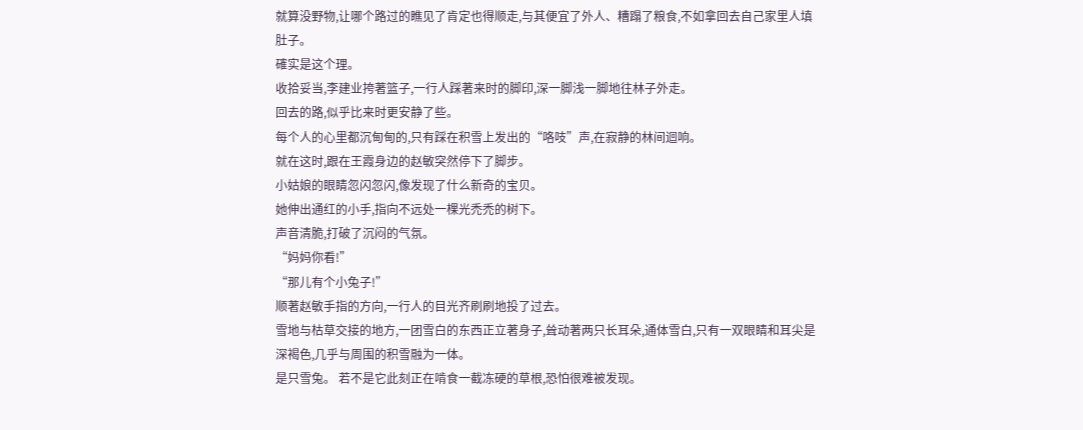就算没野物,让哪个路过的瞧见了肯定也得顺走,与其便宜了外人、糟蹋了粮食,不如拿回去自己家里人填肚子。
確实是这个理。
收拾妥当,李建业挎著篮子,一行人踩著来时的脚印,深一脚浅一脚地往林子外走。
回去的路,似乎比来时更安静了些。
每个人的心里都沉甸甸的,只有踩在积雪上发出的“咯吱”声,在寂静的林间迴响。
就在这时,跟在王霞身边的赵敏突然停下了脚步。
小姑娘的眼睛忽闪忽闪,像发现了什么新奇的宝贝。
她伸出通红的小手,指向不远处一棵光禿禿的树下。
声音清脆,打破了沉闷的气氛。
“妈妈你看!”
“那儿有个小兔子!”
顺著赵敏手指的方向,一行人的目光齐刷刷地投了过去。
雪地与枯草交接的地方,一团雪白的东西正立著身子,耸动著两只长耳朵,通体雪白,只有一双眼睛和耳尖是深褐色,几乎与周围的积雪融为一体。
是只雪兔。 若不是它此刻正在啃食一截冻硬的草根,恐怕很难被发现。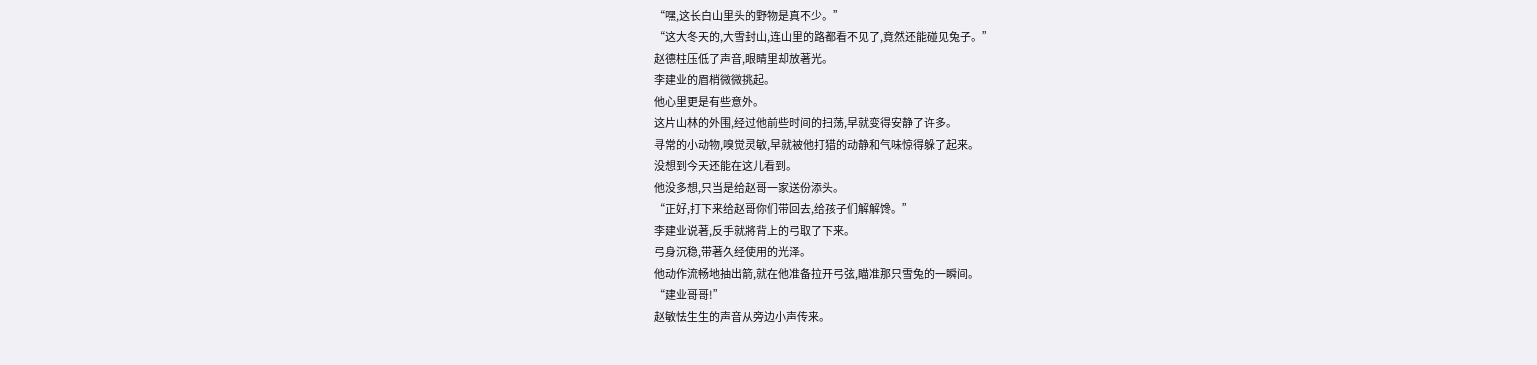“嘿,这长白山里头的野物是真不少。”
“这大冬天的,大雪封山,连山里的路都看不见了,竟然还能碰见兔子。”
赵德柱压低了声音,眼睛里却放著光。
李建业的眉梢微微挑起。
他心里更是有些意外。
这片山林的外围,经过他前些时间的扫荡,早就变得安静了许多。
寻常的小动物,嗅觉灵敏,早就被他打猎的动静和气味惊得躲了起来。
没想到今天还能在这儿看到。
他没多想,只当是给赵哥一家送份添头。
“正好,打下来给赵哥你们带回去,给孩子们解解馋。”
李建业说著,反手就將背上的弓取了下来。
弓身沉稳,带著久经使用的光泽。
他动作流畅地抽出箭,就在他准备拉开弓弦,瞄准那只雪兔的一瞬间。
“建业哥哥!”
赵敏怯生生的声音从旁边小声传来。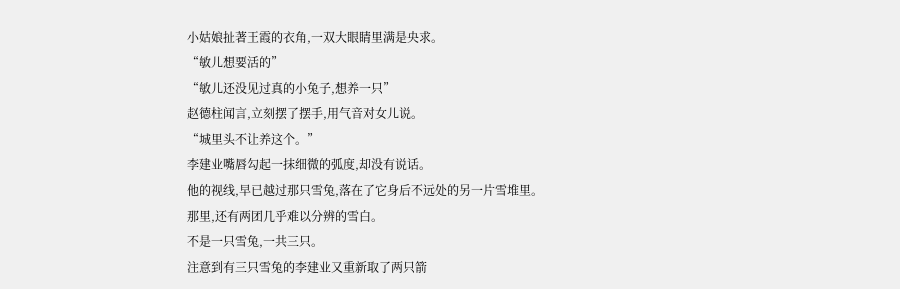小姑娘扯著王霞的衣角,一双大眼睛里满是央求。
“敏儿想要活的”
“敏儿还没见过真的小兔子,想养一只”
赵德柱闻言,立刻摆了摆手,用气音对女儿说。
“城里头不让养这个。”
李建业嘴唇勾起一抹细微的弧度,却没有说话。
他的视线,早已越过那只雪兔,落在了它身后不远处的另一片雪堆里。
那里,还有两团几乎难以分辨的雪白。
不是一只雪兔,一共三只。
注意到有三只雪兔的李建业又重新取了两只箭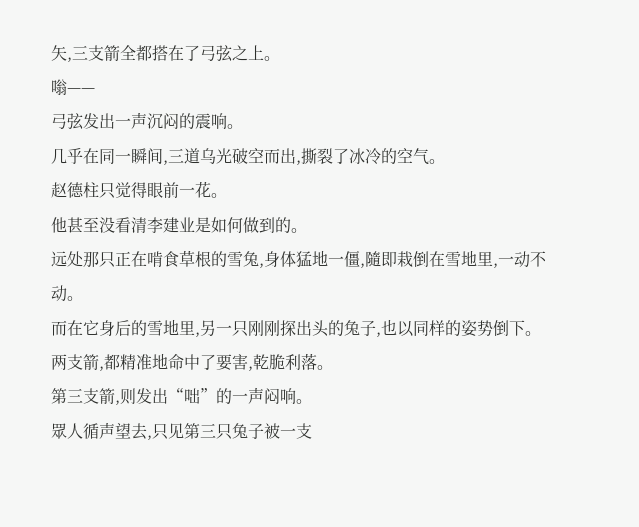矢,三支箭全都搭在了弓弦之上。
嗡——
弓弦发出一声沉闷的震响。
几乎在同一瞬间,三道乌光破空而出,撕裂了冰冷的空气。
赵德柱只觉得眼前一花。
他甚至没看清李建业是如何做到的。
远处那只正在啃食草根的雪兔,身体猛地一僵,隨即栽倒在雪地里,一动不动。
而在它身后的雪地里,另一只刚刚探出头的兔子,也以同样的姿势倒下。
两支箭,都精准地命中了要害,乾脆利落。
第三支箭,则发出“咄”的一声闷响。
眾人循声望去,只见第三只兔子被一支